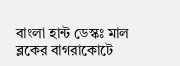বাংলা হান্ট ডেস্কঃ মাল ব্লকের বাগরাকোটে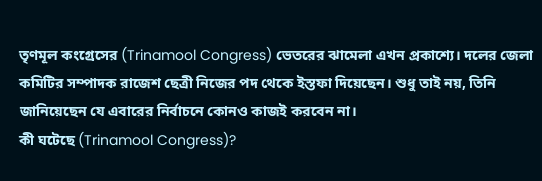তৃণমূল কংগ্রেসের (Trinamool Congress) ভেতরের ঝামেলা এখন প্রকাশ্যে। দলের জেলা কমিটির সম্পাদক রাজেশ ছেত্রী নিজের পদ থেকে ইস্তফা দিয়েছেন। শুধু তাই নয়, তিনি জানিয়েছেন যে এবারের নির্বাচনে কোনও কাজই করবেন না।
কী ঘটেছে (Trinamool Congress)?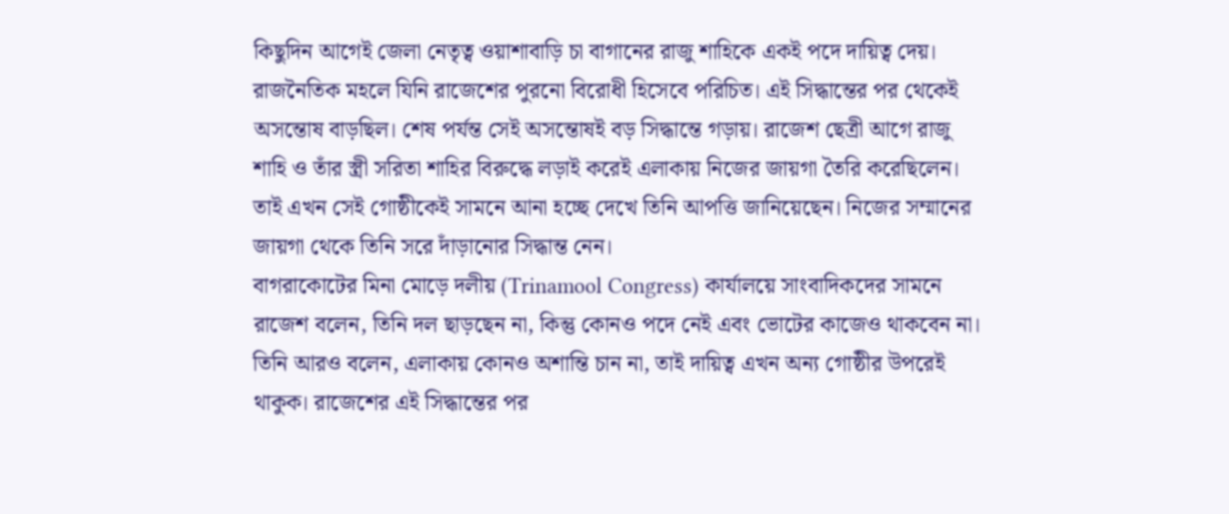কিছুদিন আগেই জেলা নেতৃত্ব ওয়াশাবাড়ি চা বাগানের রাজু শাহিকে একই পদে দায়িত্ব দেয়। রাজনৈতিক মহলে যিনি রাজেশের পুরনো বিরোধী হিসেবে পরিচিত। এই সিদ্ধান্তের পর থেকেই অসন্তোষ বাড়ছিল। শেষ পর্যন্ত সেই অসন্তোষই বড় সিদ্ধান্তে গড়ায়। রাজেশ ছেত্রী আগে রাজু শাহি ও তাঁর স্ত্রী সরিতা শাহির বিরুদ্ধে লড়াই করেই এলাকায় নিজের জায়গা তৈরি করেছিলেন। তাই এখন সেই গোষ্ঠীকেই সামনে আনা হচ্ছে দেখে তিনি আপত্তি জানিয়েছেন। নিজের সম্মানের জায়গা থেকে তিনি সরে দাঁড়ানোর সিদ্ধান্ত নেন।
বাগরাকোটের মিনা মোড়ে দলীয় (Trinamool Congress) কার্যালয়ে সাংবাদিকদের সামনে রাজেশ বলেন, তিনি দল ছাড়ছেন না, কিন্তু কোনও পদে নেই এবং ভোটের কাজেও থাকবেন না। তিনি আরও বলেন, এলাকায় কোনও অশান্তি চান না, তাই দায়িত্ব এখন অন্য গোষ্ঠীর উপরেই থাকুক। রাজেশের এই সিদ্ধান্তের পর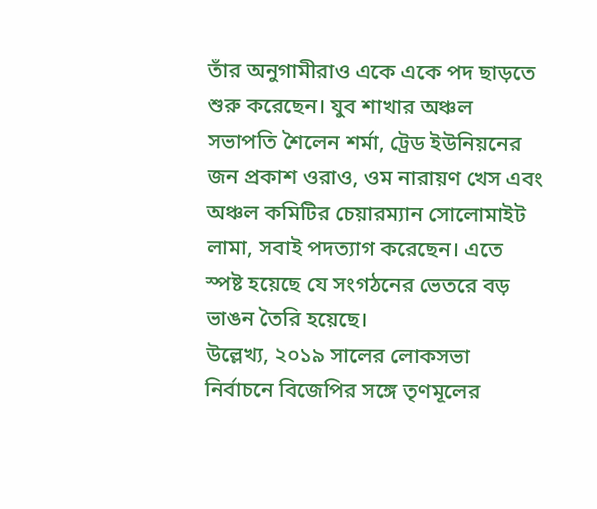তাঁর অনুগামীরাও একে একে পদ ছাড়তে শুরু করেছেন। যুব শাখার অঞ্চল সভাপতি শৈলেন শর্মা, ট্রেড ইউনিয়নের জন প্রকাশ ওরাও, ওম নারায়ণ খেস এবং অঞ্চল কমিটির চেয়ারম্যান সোলোমাইট লামা, সবাই পদত্যাগ করেছেন। এতে স্পষ্ট হয়েছে যে সংগঠনের ভেতরে বড় ভাঙন তৈরি হয়েছে।
উল্লেখ্য, ২০১৯ সালের লোকসভা নির্বাচনে বিজেপির সঙ্গে তৃণমূলের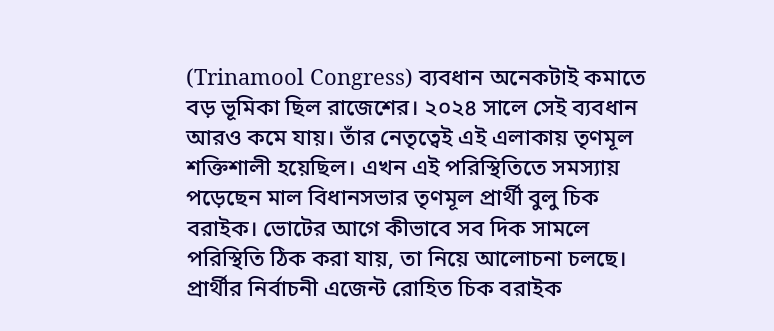(Trinamool Congress) ব্যবধান অনেকটাই কমাতে বড় ভূমিকা ছিল রাজেশের। ২০২৪ সালে সেই ব্যবধান আরও কমে যায়। তাঁর নেতৃত্বেই এই এলাকায় তৃণমূল শক্তিশালী হয়েছিল। এখন এই পরিস্থিতিতে সমস্যায় পড়েছেন মাল বিধানসভার তৃণমূল প্রার্থী বুলু চিক বরাইক। ভোটের আগে কীভাবে সব দিক সামলে পরিস্থিতি ঠিক করা যায়, তা নিয়ে আলোচনা চলছে। প্রার্থীর নির্বাচনী এজেন্ট রোহিত চিক বরাইক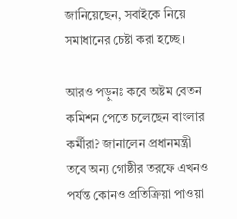জানিয়েছেন, সবাইকে নিয়ে সমাধানের চেষ্টা করা হচ্ছে।

আরও পড়ুনঃ কবে অষ্টম বেতন কমিশন পেতে চলেছেন বাংলার কর্মীরা? জানালেন প্রধানমন্ত্রী
তবে অন্য গোষ্ঠীর তরফে এখনও পর্যন্ত কোনও প্রতিক্রিয়া পাওয়া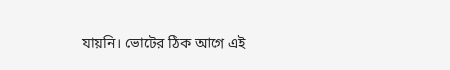যায়নি। ভোটের ঠিক আগে এই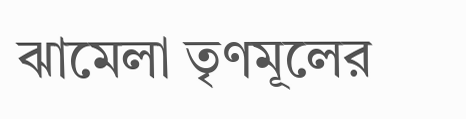ঝামেলা তৃণমূলের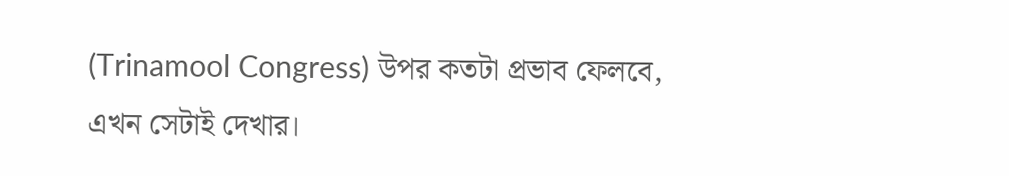(Trinamool Congress) উপর কতটা প্রভাব ফেলবে, এখন সেটাই দেখার।